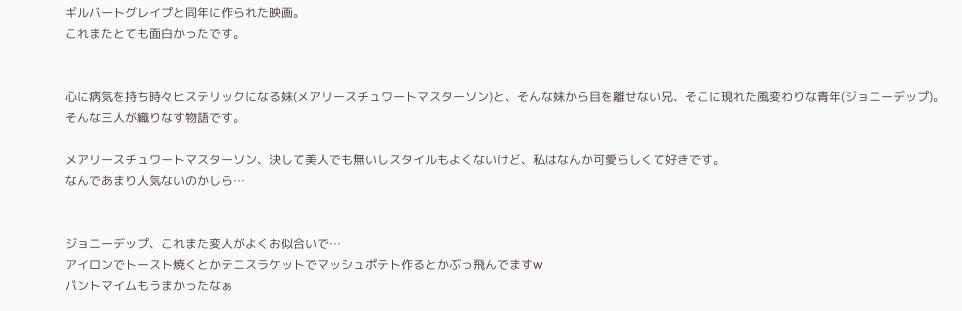ギルバートグレイプと同年に作られた映画。
これまたとても面白かったです。


心に病気を持ち時々ヒステリックになる妹(メアリースチュワートマスターソン)と、そんな妹から目を離せない兄、そこに現れた風変わりな青年(ジョニーデップ)。
そんな三人が織りなす物語です。

メアリースチュワートマスターソン、決して美人でも無いしスタイルもよくないけど、私はなんか可愛らしくて好きです。
なんであまり人気ないのかしら…


ジョニーデップ、これまた変人がよくお似合いで…
アイロンでトースト焼くとかテニスラケットでマッシュポテト作るとかぶっ飛んでますw
パントマイムもうまかったなぁ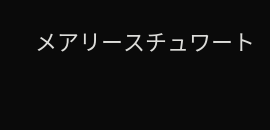メアリースチュワート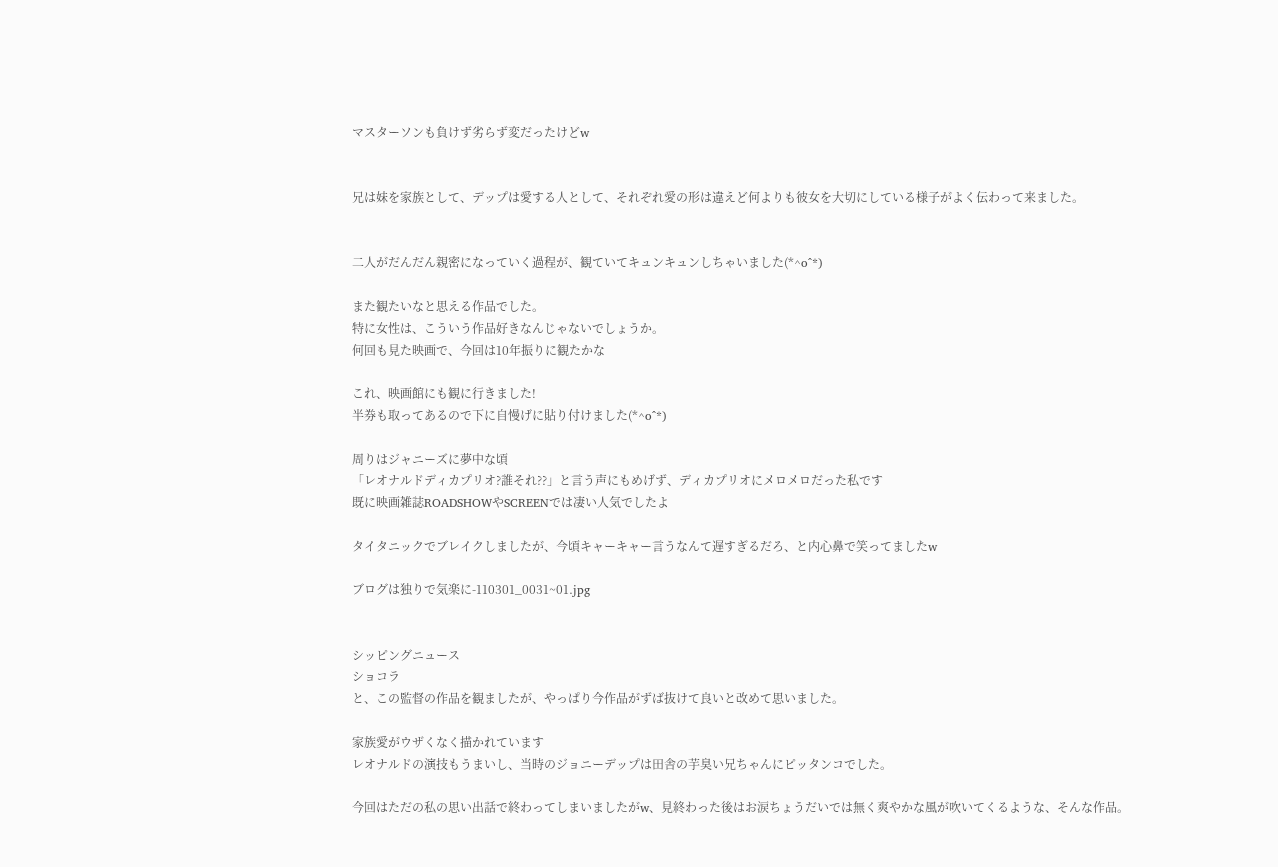マスターソンも負けず劣らず変だったけどw


兄は妹を家族として、デップは愛する人として、それぞれ愛の形は違えど何よりも彼女を大切にしている様子がよく伝わって来ました。


二人がだんだん親密になっていく過程が、観ていてキュンキュンしちゃいました(*^o^*)

また観たいなと思える作品でした。
特に女性は、こういう作品好きなんじゃないでしょうか。
何回も見た映画で、今回は10年振りに観たかな

これ、映画館にも観に行きました!
半券も取ってあるので下に自慢げに貼り付けました(*^o^*)

周りはジャニーズに夢中な頃
「レオナルドディカプリオ?誰それ??」と言う声にもめげず、ディカプリオにメロメロだった私です
既に映画雑誌ROADSHOWやSCREENでは凄い人気でしたよ

タイタニックでブレイクしましたが、今頃キャーキャー言うなんて遅すぎるだろ、と内心鼻で笑ってましたw

ブログは独りで気楽に-110301_0031~01.jpg


シッピングニュース
ショコラ
と、この監督の作品を観ましたが、やっぱり今作品がずば抜けて良いと改めて思いました。

家族愛がウザくなく描かれています
レオナルドの演技もうまいし、当時のジョニーデップは田舎の芋臭い兄ちゃんにピッタンコでした。

今回はただの私の思い出話で終わってしまいましたがw、見終わった後はお涙ちょうだいでは無く爽やかな風が吹いてくるような、そんな作品。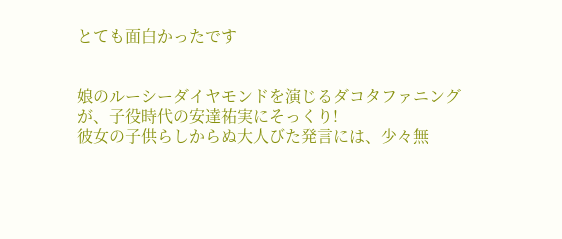とても面白かったです


娘のルーシーダイヤモンドを演じるダコタファニングが、子役時代の安達祐実にそっくり!
彼女の子供らしからぬ大人びた発言には、少々無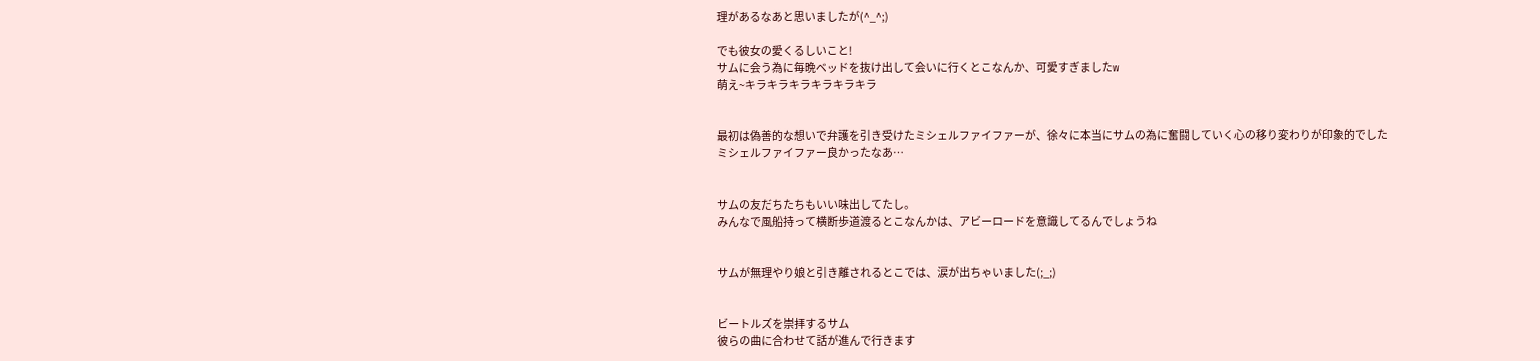理があるなあと思いましたが(^_^;)

でも彼女の愛くるしいこと!
サムに会う為に毎晩ベッドを抜け出して会いに行くとこなんか、可愛すぎましたw
萌え~キラキラキラキラキラキラ


最初は偽善的な想いで弁護を引き受けたミシェルファイファーが、徐々に本当にサムの為に奮闘していく心の移り変わりが印象的でした
ミシェルファイファー良かったなあ…


サムの友だちたちもいい味出してたし。
みんなで風船持って横断歩道渡るとこなんかは、アビーロードを意識してるんでしょうね


サムが無理やり娘と引き離されるとこでは、涙が出ちゃいました(;_;)


ビートルズを崇拝するサム
彼らの曲に合わせて話が進んで行きます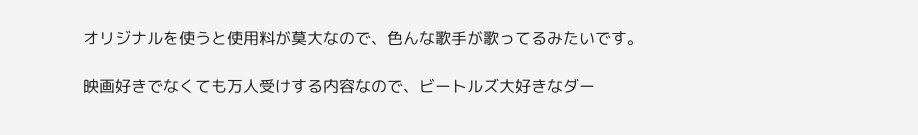オリジナルを使うと使用料が莫大なので、色んな歌手が歌ってるみたいです。

映画好きでなくても万人受けする内容なので、ビートルズ大好きなダー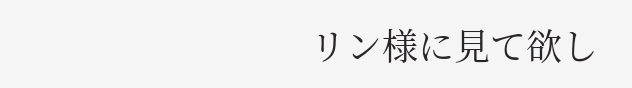リン様に見て欲し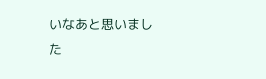いなあと思いました